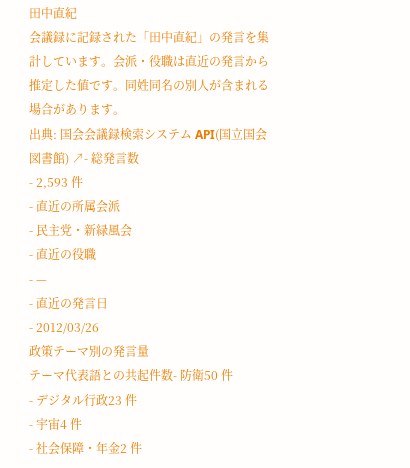田中直紀
会議録に記録された「田中直紀」の発言を集計しています。会派・役職は直近の発言から推定した値です。同姓同名の別人が含まれる場合があります。
出典: 国会会議録検索システム API(国立国会図書館) ↗- 総発言数
- 2,593 件
- 直近の所属会派
- 民主党・新緑風会
- 直近の役職
- —
- 直近の発言日
- 2012/03/26
政策テーマ別の発言量
テーマ代表語との共起件数- 防衛50 件
- デジタル行政23 件
- 宇宙4 件
- 社会保障・年金2 件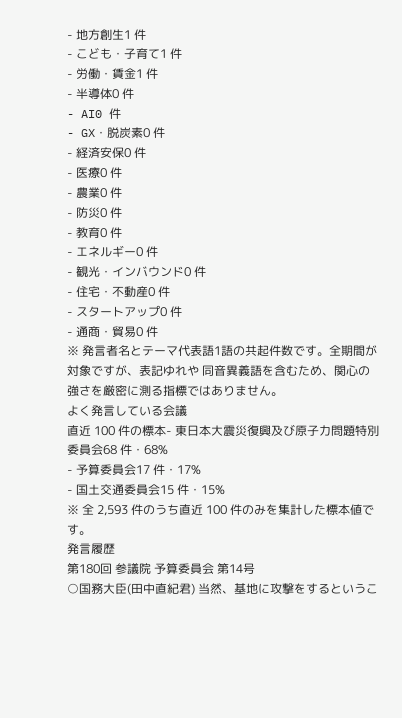- 地方創生1 件
- こども・子育て1 件
- 労働・賃金1 件
- 半導体0 件
- AI0 件
- GX・脱炭素0 件
- 経済安保0 件
- 医療0 件
- 農業0 件
- 防災0 件
- 教育0 件
- エネルギー0 件
- 観光・インバウンド0 件
- 住宅・不動産0 件
- スタートアップ0 件
- 通商・貿易0 件
※ 発言者名とテーマ代表語1語の共起件数です。全期間が対象ですが、表記ゆれや 同音異義語を含むため、関心の強さを厳密に測る指標ではありません。
よく発言している会議
直近 100 件の標本- 東日本大震災復興及び原子力問題特別委員会68 件・68%
- 予算委員会17 件・17%
- 国土交通委員会15 件・15%
※ 全 2,593 件のうち直近 100 件のみを集計した標本値です。
発言履歴
第180回 参議院 予算委員会 第14号
○国務大臣(田中直紀君) 当然、基地に攻撃をするというこ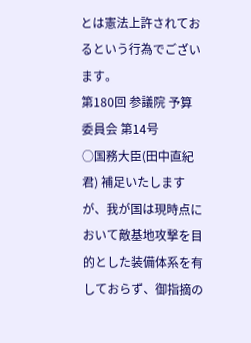とは憲法上許されておるという行為でございます。
第180回 参議院 予算委員会 第14号
○国務大臣(田中直紀君) 補足いたしますが、我が国は現時点において敵基地攻撃を目的とした装備体系を有しておらず、御指摘の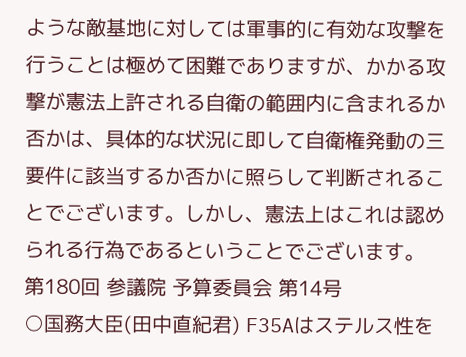ような敵基地に対しては軍事的に有効な攻撃を行うことは極めて困難でありますが、かかる攻撃が憲法上許される自衛の範囲内に含まれるか否かは、具体的な状況に即して自衛権発動の三要件に該当するか否かに照らして判断されることでございます。しかし、憲法上はこれは認められる行為であるということでございます。
第180回 参議院 予算委員会 第14号
○国務大臣(田中直紀君) F35Aはステルス性を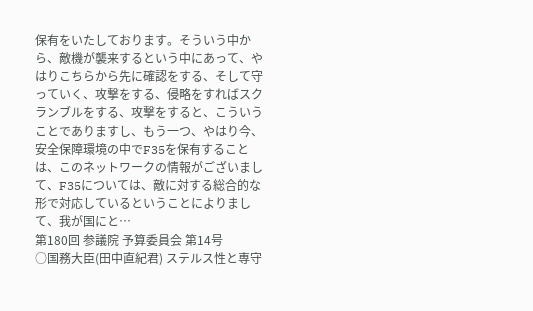保有をいたしております。そういう中から、敵機が襲来するという中にあって、やはりこちらから先に確認をする、そして守っていく、攻撃をする、侵略をすればスクランブルをする、攻撃をすると、こういうことでありますし、もう一つ、やはり今、安全保障環境の中でF35を保有することは、このネットワークの情報がございまして、F35については、敵に対する総合的な形で対応しているということによりまして、我が国にと…
第180回 参議院 予算委員会 第14号
○国務大臣(田中直紀君) ステルス性と専守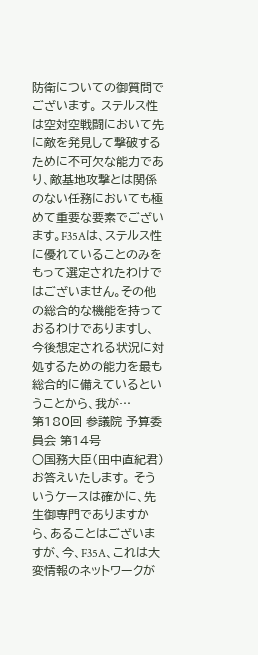防衛についての御質問でございます。 ステルス性は空対空戦闘において先に敵を発見して撃破するために不可欠な能力であり、敵基地攻撃とは関係のない任務においても極めて重要な要素でございます。F35Aは、ステルス性に優れていることのみをもって選定されたわけではございません。その他の総合的な機能を持っておるわけでありますし、今後想定される状況に対処するための能力を最も総合的に備えているということから、我が…
第180回 参議院 予算委員会 第14号
○国務大臣(田中直紀君) お答えいたします。 そういうケースは確かに、先生御専門でありますから、あることはございますが、今、F35A、これは大変情報のネットワークが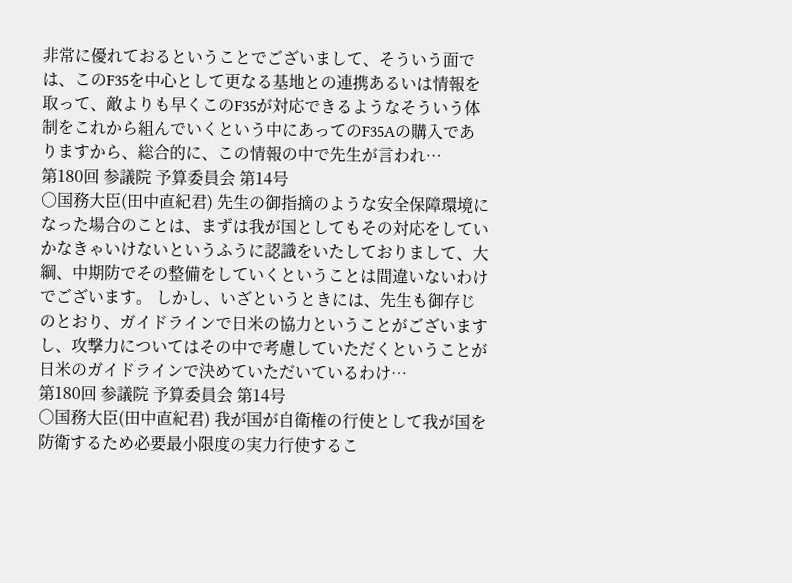非常に優れておるということでございまして、そういう面では、このF35を中心として更なる基地との連携あるいは情報を取って、敵よりも早くこのF35が対応できるようなそういう体制をこれから組んでいくという中にあってのF35Aの購入でありますから、総合的に、この情報の中で先生が言われ…
第180回 参議院 予算委員会 第14号
○国務大臣(田中直紀君) 先生の御指摘のような安全保障環境になった場合のことは、まずは我が国としてもその対応をしていかなきゃいけないというふうに認識をいたしておりまして、大綱、中期防でその整備をしていくということは間違いないわけでございます。 しかし、いざというときには、先生も御存じのとおり、ガイドラインで日米の協力ということがございますし、攻撃力についてはその中で考慮していただくということが日米のガイドラインで決めていただいているわけ…
第180回 参議院 予算委員会 第14号
○国務大臣(田中直紀君) 我が国が自衛権の行使として我が国を防衛するため必要最小限度の実力行使するこ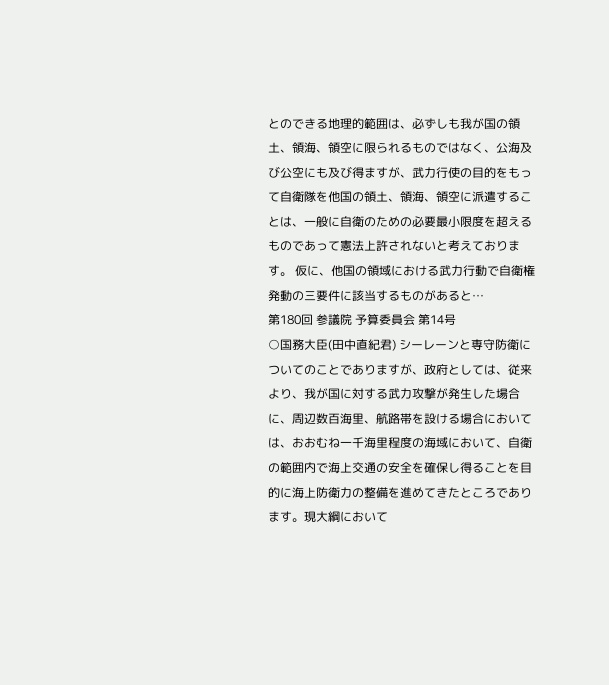とのできる地理的範囲は、必ずしも我が国の領土、領海、領空に限られるものではなく、公海及び公空にも及び得ますが、武力行使の目的をもって自衛隊を他国の領土、領海、領空に派遣することは、一般に自衛のための必要最小限度を超えるものであって憲法上許されないと考えております。 仮に、他国の領域における武力行動で自衛権発動の三要件に該当するものがあると…
第180回 参議院 予算委員会 第14号
○国務大臣(田中直紀君) シーレーンと専守防衛についてのことでありますが、政府としては、従来より、我が国に対する武力攻撃が発生した場合に、周辺数百海里、航路帯を設ける場合においては、おおむね一千海里程度の海域において、自衛の範囲内で海上交通の安全を確保し得ることを目的に海上防衛力の整備を進めてきたところであります。現大綱において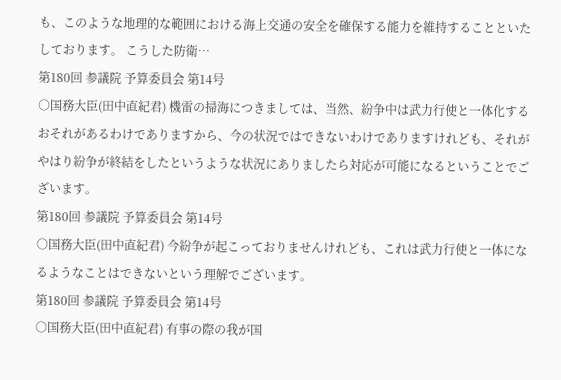も、このような地理的な範囲における海上交通の安全を確保する能力を維持することといたしております。 こうした防衛…
第180回 参議院 予算委員会 第14号
○国務大臣(田中直紀君) 機雷の掃海につきましては、当然、紛争中は武力行使と一体化するおそれがあるわけでありますから、今の状況ではできないわけでありますけれども、それがやはり紛争が終結をしたというような状況にありましたら対応が可能になるということでございます。
第180回 参議院 予算委員会 第14号
○国務大臣(田中直紀君) 今紛争が起こっておりませんけれども、これは武力行使と一体になるようなことはできないという理解でございます。
第180回 参議院 予算委員会 第14号
○国務大臣(田中直紀君) 有事の際の我が国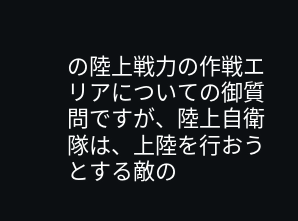の陸上戦力の作戦エリアについての御質問ですが、陸上自衛隊は、上陸を行おうとする敵の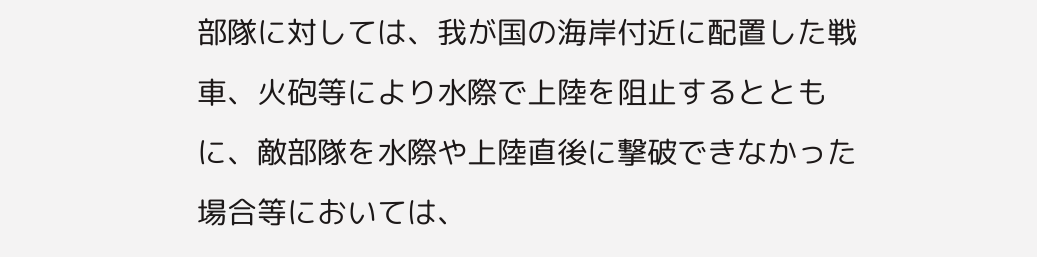部隊に対しては、我が国の海岸付近に配置した戦車、火砲等により水際で上陸を阻止するとともに、敵部隊を水際や上陸直後に撃破できなかった場合等においては、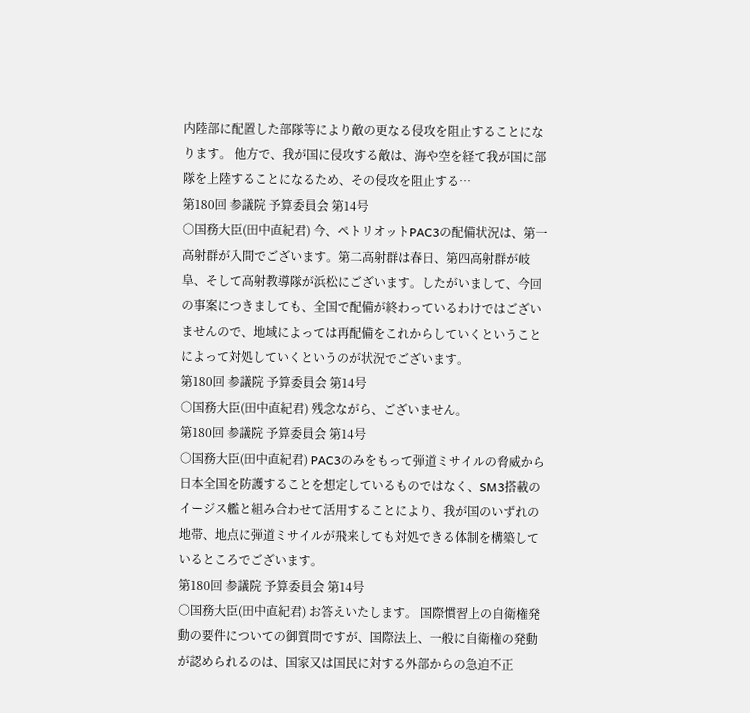内陸部に配置した部隊等により敵の更なる侵攻を阻止することになります。 他方で、我が国に侵攻する敵は、海や空を経て我が国に部隊を上陸することになるため、その侵攻を阻止する…
第180回 参議院 予算委員会 第14号
○国務大臣(田中直紀君) 今、ペトリオットPAC3の配備状況は、第一高射群が入間でございます。第二高射群は春日、第四高射群が岐阜、そして高射教導隊が浜松にございます。したがいまして、今回の事案につきましても、全国で配備が終わっているわけではございませんので、地域によっては再配備をこれからしていくということによって対処していくというのが状況でございます。
第180回 参議院 予算委員会 第14号
○国務大臣(田中直紀君) 残念ながら、ございません。
第180回 参議院 予算委員会 第14号
○国務大臣(田中直紀君) PAC3のみをもって弾道ミサイルの脅威から日本全国を防護することを想定しているものではなく、SM3搭載のイージス艦と組み合わせて活用することにより、我が国のいずれの地帯、地点に弾道ミサイルが飛来しても対処できる体制を構築しているところでございます。
第180回 参議院 予算委員会 第14号
○国務大臣(田中直紀君) お答えいたします。 国際慣習上の自衛権発動の要件についての御質問ですが、国際法上、一般に自衛権の発動が認められるのは、国家又は国民に対する外部からの急迫不正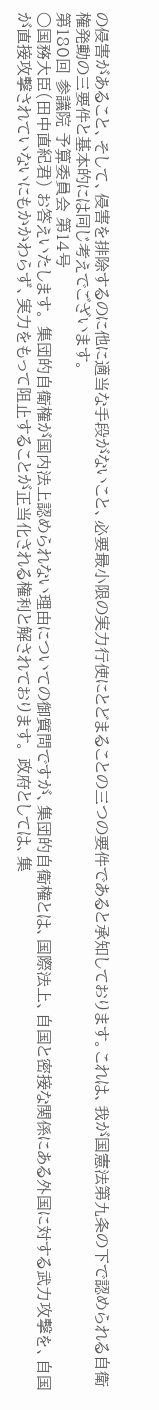の侵害があること、そして、侵害を排除するのに他に適当な手段がないこと、必要最小限の実力行使にとどまることの三つの要件であると承知しております。これは、我が国憲法第九条の下で認められる自衛権発動の三要件と基本的には同じ考えでございます。
第180回 参議院 予算委員会 第14号
○国務大臣(田中直紀君) お答えいたします。 集団的自衛権が国内法上認められない理由についての御質問ですが、集団的自衛権とは、国際法上、自国と密接な関係にある外国に対する武力攻撃を、自国が直接攻撃されていないにもかかわらず、実力をもって阻止することが正当化される権利と解されております。 政府としては、集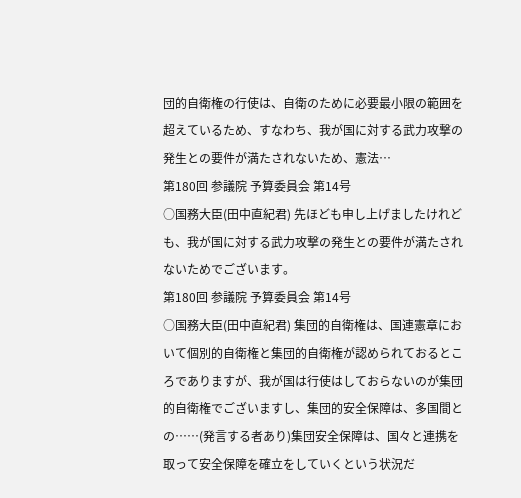団的自衛権の行使は、自衛のために必要最小限の範囲を超えているため、すなわち、我が国に対する武力攻撃の発生との要件が満たされないため、憲法…
第180回 参議院 予算委員会 第14号
○国務大臣(田中直紀君) 先ほども申し上げましたけれども、我が国に対する武力攻撃の発生との要件が満たされないためでございます。
第180回 参議院 予算委員会 第14号
○国務大臣(田中直紀君) 集団的自衛権は、国連憲章において個別的自衛権と集団的自衛権が認められておるところでありますが、我が国は行使はしておらないのが集団的自衛権でございますし、集団的安全保障は、多国間との……(発言する者あり)集団安全保障は、国々と連携を取って安全保障を確立をしていくという状況だ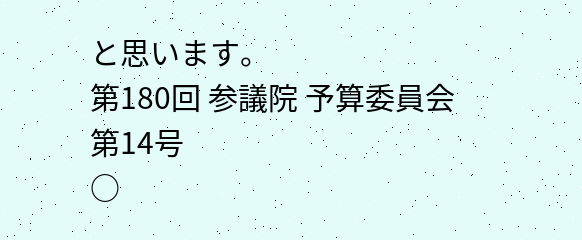と思います。
第180回 参議院 予算委員会 第14号
○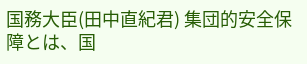国務大臣(田中直紀君) 集団的安全保障とは、国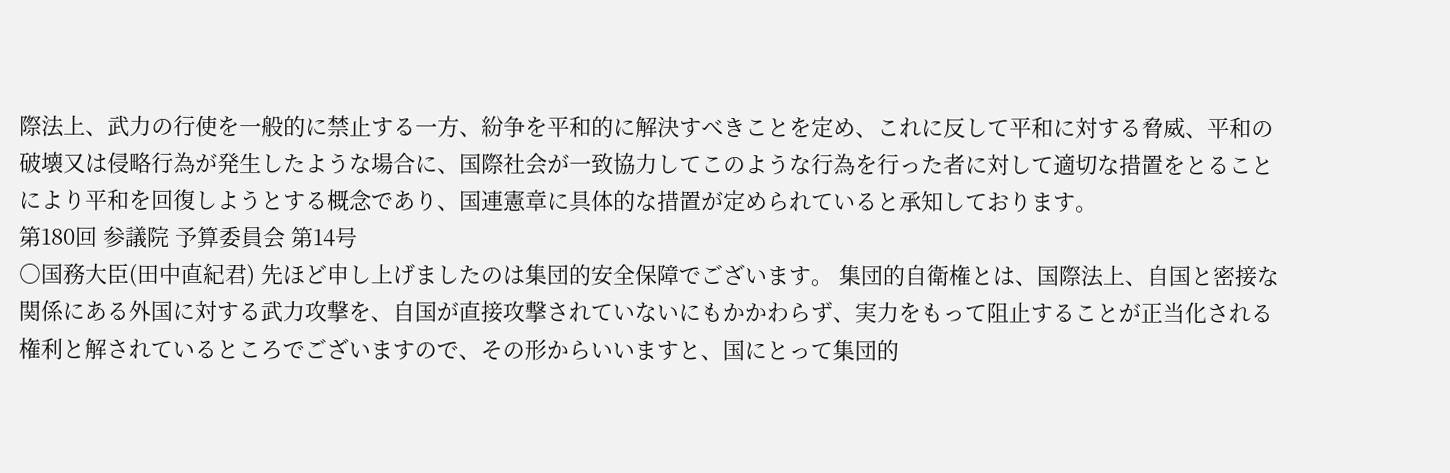際法上、武力の行使を一般的に禁止する一方、紛争を平和的に解決すべきことを定め、これに反して平和に対する脅威、平和の破壊又は侵略行為が発生したような場合に、国際社会が一致協力してこのような行為を行った者に対して適切な措置をとることにより平和を回復しようとする概念であり、国連憲章に具体的な措置が定められていると承知しております。
第180回 参議院 予算委員会 第14号
○国務大臣(田中直紀君) 先ほど申し上げましたのは集団的安全保障でございます。 集団的自衛権とは、国際法上、自国と密接な関係にある外国に対する武力攻撃を、自国が直接攻撃されていないにもかかわらず、実力をもって阻止することが正当化される権利と解されているところでございますので、その形からいいますと、国にとって集団的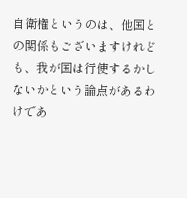自衛権というのは、他国との関係もございますけれども、我が国は行使するかしないかという論点があるわけであ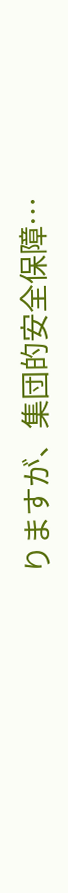りますが、集団的安全保障…